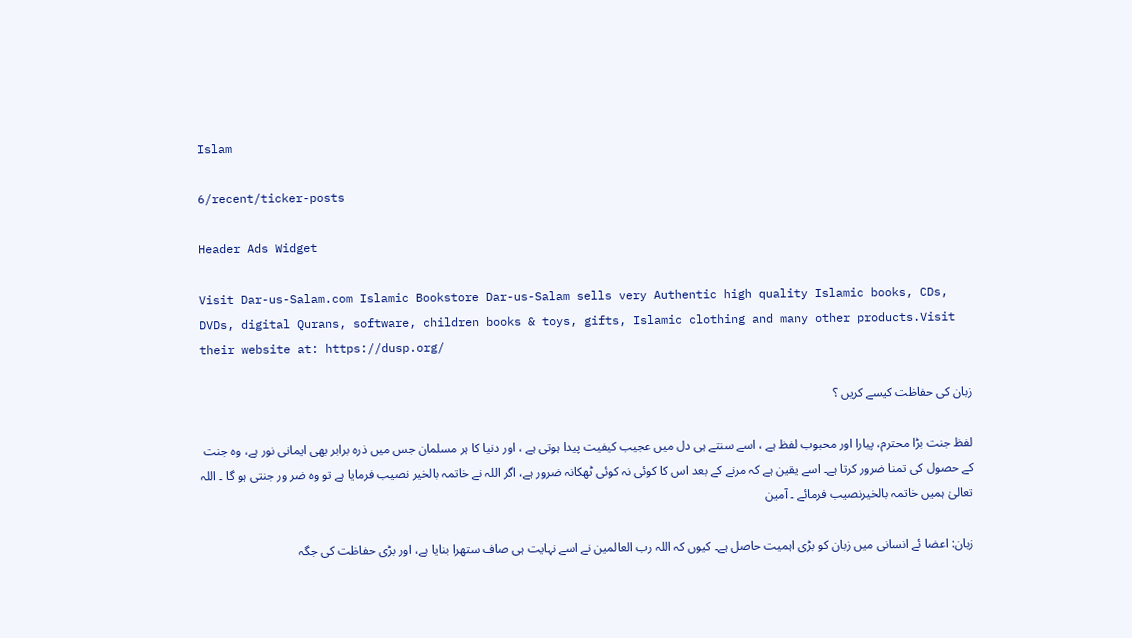Islam

6/recent/ticker-posts

Header Ads Widget

Visit Dar-us-Salam.com Islamic Bookstore Dar-us-Salam sells very Authentic high quality Islamic books, CDs, DVDs, digital Qurans, software, children books & toys, gifts, Islamic clothing and many other products.Visit their website at: https://dusp.org/

زبان کی حفاظت کیسے کریں ؟

لفظ جنت بڑا محترم، پیارا اور محبوب لفظ ہے ، اسے سنتے ہی دل میں عجیب کیفیت پیدا ہوتی ہے ، اور دنیا کا ہر مسلمان جس میں ذرہ برابر بھی ایمانی نور ہے، وہ جنت کے حصول کی تمنا ضرور کرتا ہے۔ اسے یقین ہے کہ مرنے کے بعد اس کا کوئی نہ کوئی ٹھکانہ ضرور ہے، اگر اللہ نے خاتمہ بالخیر نصیب فرمایا ہے تو وہ ضر ور جنتی ہو گا ۔ اللہ تعالیٰ ہمیں خاتمہ بالخیرنصیب فرمائے ۔ آمین

زبان: اعضا ئے انسانی میں زبان کو بڑی اہمیت حاصل ہے۔ کیوں کہ اللہ رب العالمین نے اسے نہایت ہی صاف ستھرا بنایا ہے، اور بڑی حفاظت کی جگہ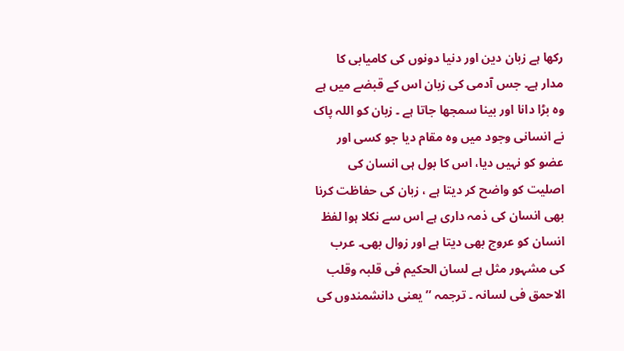رکھا ہے زبان دین اور دنیا دونوں کی کامیابی کا مدار ہے۔ جس آدمی کی زبان اس کے قبضے میں ہے وہ بڑا دانا اور بینا سمجھا جاتا ہے ۔ زبان کو اللہ پاک نے انسانی وجود میں وہ مقام دیا جو کسی اور عضو کو نہیں دیا، اس کا بول ہی انسان کی اصلیت کو واضح کر دیتا ہے ، زبان کی حفاظت کرنا بھی انسان کی ذمہ داری ہے اس سے نکلا ہوا لفظ انسان کو عروج بھی دیتا ہے اور زوال بھی۔ عرب کی مشہور مثل ہے لسان الحکیم فی قلبہ وقلب الاحمق فی لسانہ ۔ ترجمہ ’’یعنی دانشمندوں کی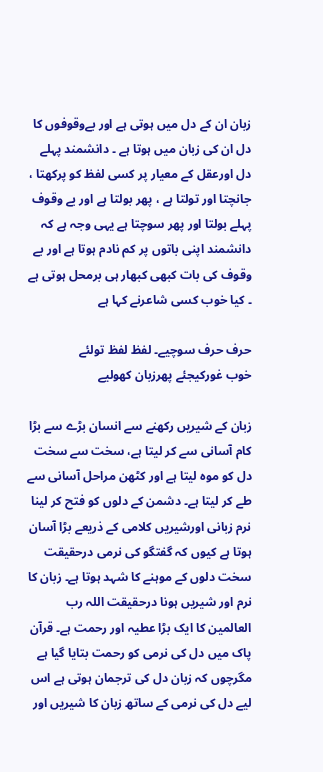زبان ان کے دل میں ہوتی ہے اور بےوقوفوں کا دل ان کی زبان میں ہوتا ہے ۔ دانشمند پہلے دل اورعقل کے معیار پر کسی لفظ کو پرکھتا ، جانچتا اور تولتا ہے ، پھر بولتا ہے اور بے وقوف پہلے بولتا اور پھر سوچتا ہے یہی وجہ ہے کہ دانشمند اپنی باتوں پر کم نادم ہوتا ہے اور بے وقوف کی بات کبھی کبھار ہی برمحل ہوتی ہے ۔ کیا خوب کسی شاعرنے کہا ہے

حرف حرف سوچیے۔ لفظ لفظ تولئے
خوب غورکیجئے پھرزبان کھولیے

زبان کے شیریں رکھنے سے انسان بڑے سے بڑا کام آسانی سے کر لیتا ہے، سخت سے سخت دل کو موہ لیتا ہے اور کٹھن مراحل آسانی سے طے کر لیتا ہے۔ دشمن کے دلوں کو فتح کر لینا نرم زبانی اورشیریں کلامی کے ذریعے بڑا آسان ہوتا ہے کیوں کہ گفتگو کی نرمی درحقیقت سخت دلوں کے موہنے کا شہد ہوتا ہے۔ زبان کا نرم اور شیریں ہونا درحقیقت اللہ رب العالمین کا ایک بڑا عطیہ اور رحمت ہے۔ قرآن پاک میں دل کی نرمی کو رحمت بتایا گیا ہے مگرچوں کہ زبان دل کی ترجمان ہوتی ہے اس لیے دل کی نرمی کے ساتھ زبان کا شیریں اور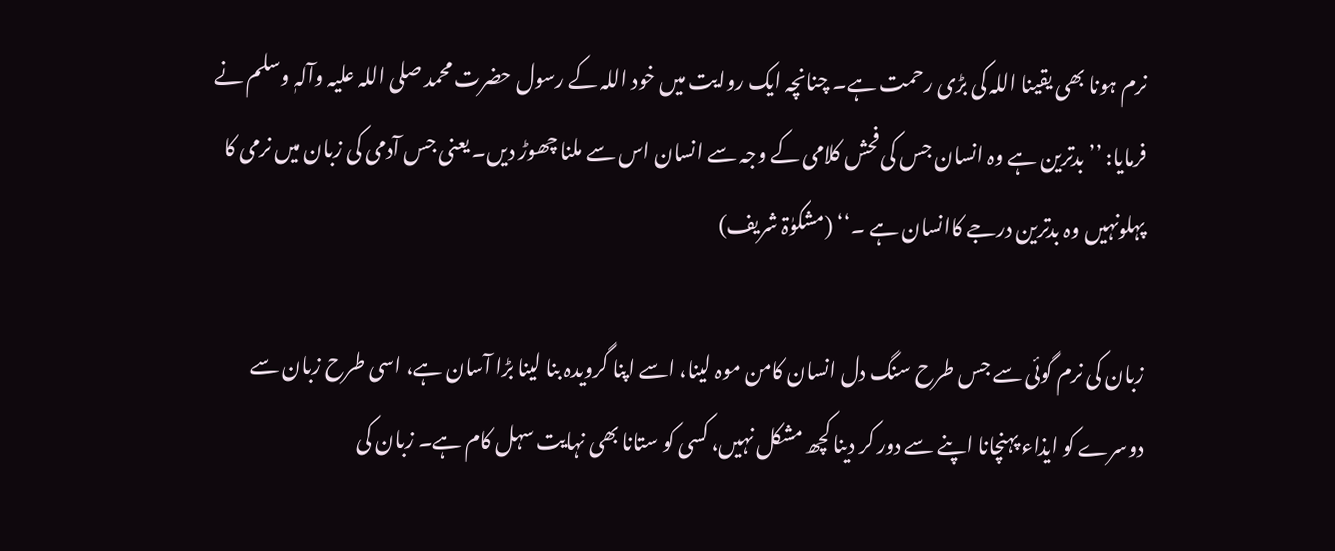نرم ہونا بھی یقینا اللہ کی بڑی رحمت ہے۔ چنانچہ ایک روایت میں خود اللہ کے رسول حضرت محمد صلی اللہ علیہ وآلہٖ وسلم نے فرمایا: ’’بدترین ہے وہ انسان جس کی فحش کلامی کے وجہ سے انسان اس سے ملنا چھوڑ دیں۔ یعنی جس آدمی کی زبان میں نرمی کا پہلونہیں وہ بدترین درجے کاانسان ہے ۔‘‘ (مشکوٰۃ شریف)

زبان کی نرم گوئی سے جس طرح سنگ دل انسان کامن موہ لینا، اسے اپنا گرویدہ بنا لینا بڑا آسان ہے، اسی طرح زبان سے دوسرے کو ایذاء پہنچانا اپنے سے دور کر دینا کچھ مشکل نہیں، کسی کو ستانا بھی نہایت سہل کام ہے۔ زبان کی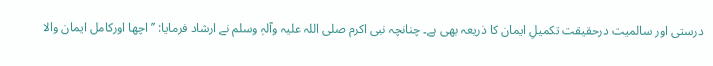درستی اور سالمیت درحقیقت تکمیلِ ایمان کا ذریعہ بھی ہے۔ چنانچہ نبی اکرم صلی اللہ علیہ وآلہٖ وسلم نے ارشاد فرمایا: ’’اچھا اورکامل ایمان والا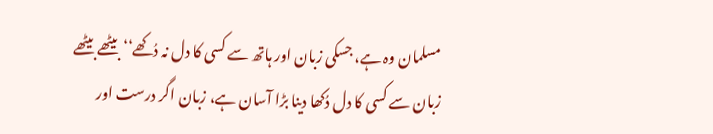مسلمان وہ ہے، جسکی زبان اور ہاتھ سے کسی کا دل نہ دُکھے‘‘ بیٹھے بیٹھے زبان سے کسی کا دل دُکھا دینا بڑا آسان ہے، زبان اگر درست اور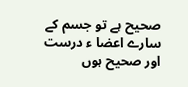صحیح ہے تو جسم کے سارے اعضا ء درست اور صحیح ہوں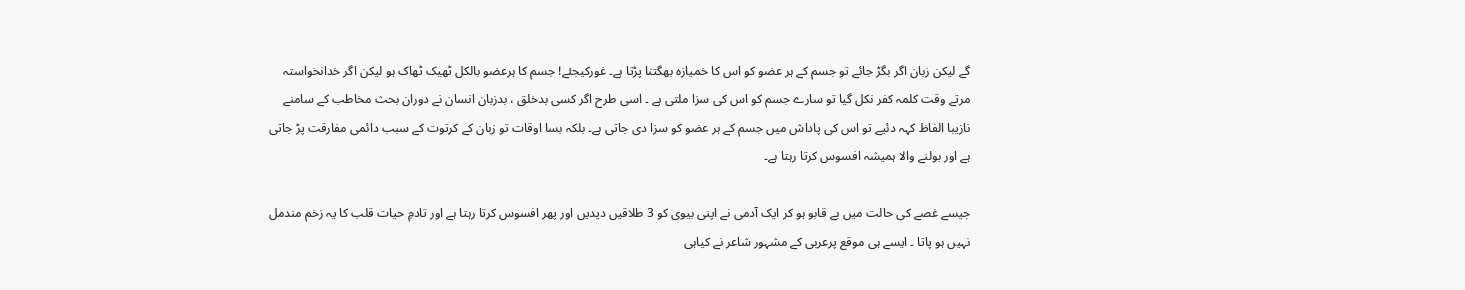گے لیکن زبان اگر بگڑ جائے تو جسم کے ہر عضو کو اس کا خمیازہ بھگتنا پڑتا ہے۔ غورکیجئے! جسم کا ہرعضو بالکل ٹھیک ٹھاک ہو لیکن اگر خدانخواستہ مرتے وقت کلمہ کفر نکل گیا تو سارے جسم کو اس کی سزا ملتی ہے ۔ اسی طرح اگر کسی بدخلق ، بدزبان انسان نے دوران بحث مخاطب کے سامنے نازیبا الفاظ کہہ دئیے تو اس کی پاداش میں جسم کے ہر عضو کو سزا دی جاتی ہے۔ بلکہ بسا اوقات تو زبان کے کرتوت کے سبب دائمی مفارقت پڑ جاتی ہے اور بولنے والا ہمیشہ افسوس کرتا رہتا ہے۔

جیسے غصے کی حالت میں بے قابو ہو کر ایک آدمی نے اپنی بیوی کو 3 طلاقیں دیدیں اور پھر افسوس کرتا رہتا ہے اور تادمِ حیات قلب کا یہ زخم مندمل نہیں ہو پاتا ۔ ایسے ہی موقع پرعربی کے مشہور شاعر نے کیاہی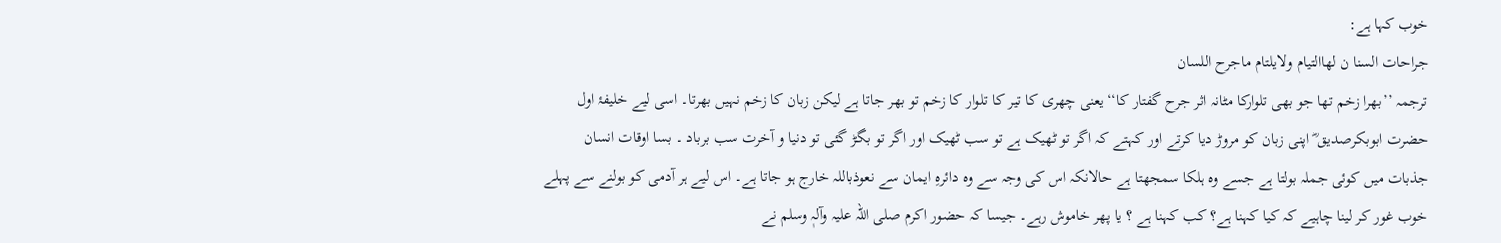خوب کہا ہے:
جراحات السنا ن لھاالتیام ولایلتام ماجرح اللسان
ترجمہ ’’بھرا زخم تھا جو بھی تلوارکا مٹانہ اثر جرح گفتار کا‘‘یعنی چھری کا تیر کا تلوار کا زخم تو بھر جاتا ہے لیکن زبان کا زخم نہیں بھرتا۔ اسی لیے خلیفۂ اول حضرت ابوبکرصدیق ؓ اپنی زبان کو مروڑ دیا کرتے اور کہتے کہ اگر تو ٹھیک ہے تو سب ٹھیک اور اگر تو بگڑ گئی تو دنیا و آخرت سب برباد ۔ بسا اوقات انسان جذبات میں کوئی جملہ بولتا ہے جسے وہ ہلکا سمجھتا ہے حالانکہ اس کی وجہ سے وہ دائرہِ ایمان سے نعوذباللہ خارج ہو جاتا ہے۔ اس لیے ہر آدمی کو بولنے سے پہلے خوب غور کر لینا چاہیے کہ کیا کہنا ہے؟ کب کہنا ہے ؟ یا پھر خاموش رہے۔ جیسا کہ حضور اکرم صلی اللہ علیہ وآلہٖ وسلم نے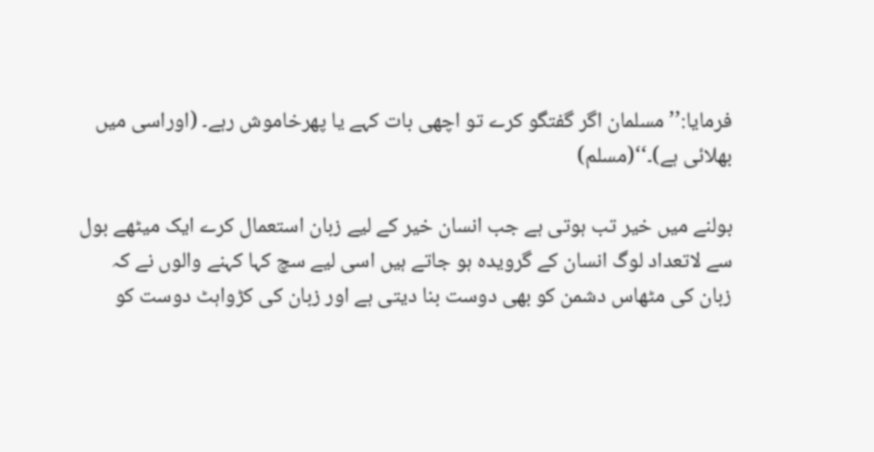فرمایا:’’ مسلمان اگر گفتگو کرے تو اچھی بات کہے یا پھرخاموش رہے۔ (اوراسی میں بھلائی ہے)۔‘‘(مسلم)

بولنے میں خیر تب ہوتی ہے جب انسان خیر کے لیے زبان استعمال کرے ایک میٹھے بول سے لاتعداد لوگ انسان کے گرویدہ ہو جاتے ہیں اسی لیے سچ کہا کہنے والوں نے کہ زبان کی مٹھاس دشمن کو بھی دوست بنا دیتی ہے اور زبان کی کڑواہٹ دوست کو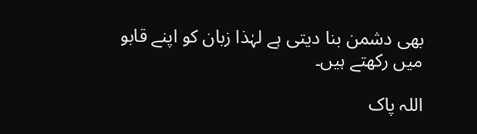بھی دشمن بنا دیتی ہے لہٰذا زبان کو اپنے قابو میں رکھتے ہیں۔

اللہ پاک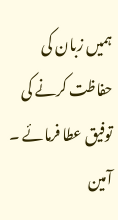ہمیں زبان کی حفاظت کرنے کی توفیق عطا فرمائے ۔ آمین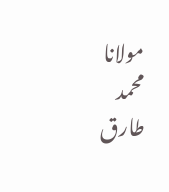مولانا محمد طارق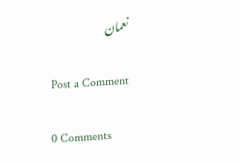نعمان

Post a Comment

0 Comments